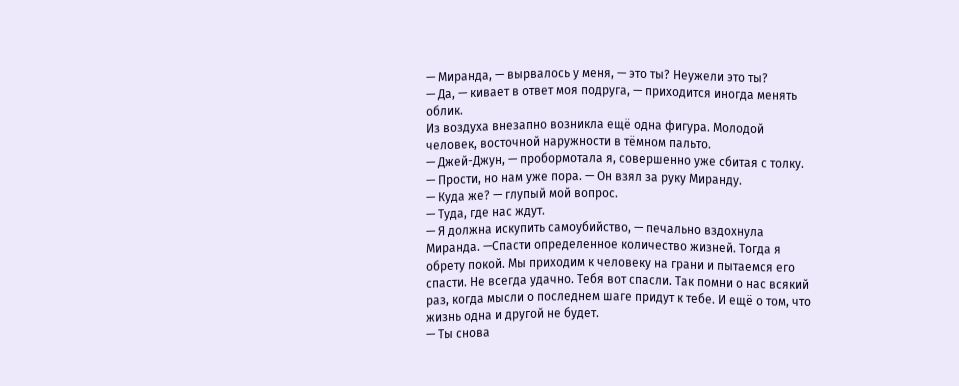— Миранда, — вырвалось у меня, — это ты? Неужели это ты?
— Да, — кивает в ответ моя подруга, — приходится иногда менять облик.
Из воздуха внезапно возникла ещё одна фигура. Молодой человек, восточной наружности в тёмном пальто.
— Джей-Джун, — пробормотала я, совершенно уже сбитая с толку.
— Прости, но нам уже пора. — Он взял за руку Миранду.
— Куда же? — глупый мой вопрос.
— Туда, где нас ждут.
— Я должна искупить самоубийство, — печально вздохнула Миранда. —Спасти определенное количество жизней. Тогда я обрету покой. Мы приходим к человеку на грани и пытаемся его спасти. Не всегда удачно. Тебя вот спасли. Так помни о нас всякий раз, когда мысли о последнем шаге придут к тебе. И ещё о том, что жизнь одна и другой не будет.
— Ты снова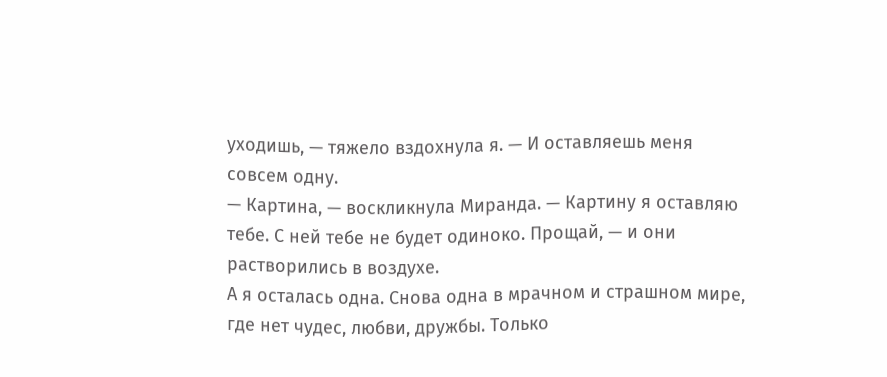уходишь, — тяжело вздохнула я. — И оставляешь меня совсем одну.
— Картина, — воскликнула Миранда. — Картину я оставляю тебе. С ней тебе не будет одиноко. Прощай, — и они растворились в воздухе.
А я осталась одна. Снова одна в мрачном и страшном мире, где нет чудес, любви, дружбы. Только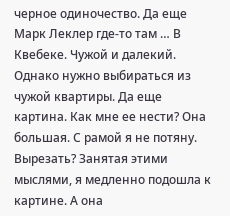черное одиночество. Да еще Марк Леклер где-то там … В Квебеке. Чужой и далекий.
Однако нужно выбираться из чужой квартиры. Да еще картина. Как мне ее нести? Она большая. С рамой я не потяну. Вырезать? Занятая этими мыслями, я медленно подошла к картине. А она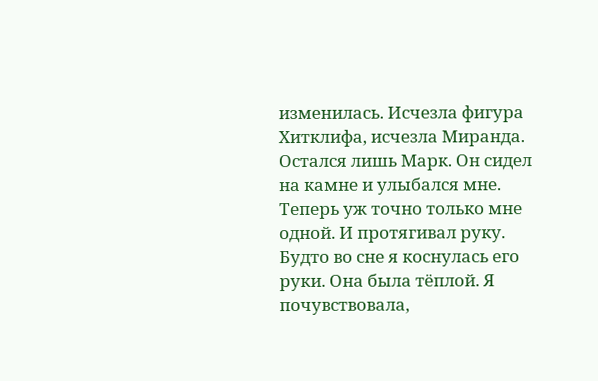изменилась. Исчезла фигура Хитклифа, исчезла Миранда. Остался лишь Марк. Он сидел на камне и улыбался мне. Теперь уж точно только мне одной. И протягивал руку. Будто во сне я коснулась его руки. Она была тёплой. Я почувствовала,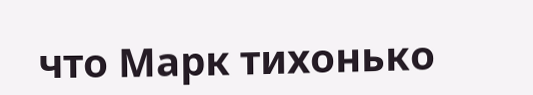что Марк тихонько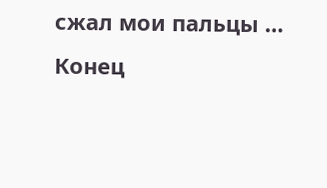сжал мои пальцы …
Конец